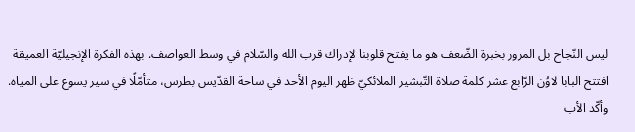ليس النّجاح بل المرور بخبرة الضّعف هو ما يفتح قلوبنا لإدراك قرب الله والسّلام في وسط العواصف. بهذه الفكرة الإنجيليّة العميقة افتتح البابا لاوُن الرّابع عشر كلمة صلاة التّبشير الملائكيّ ظهر اليوم الأحد في ساحة القدّيس بطرس، متأمّلًا في سير يسوع على المياه.
وأكّد الأب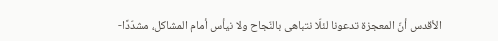الأقدس أنّ المعجزة تدعونا لئلّا نتباهى بالنّجاح ولا نيأس أمام المشاكل، مشدّدًا-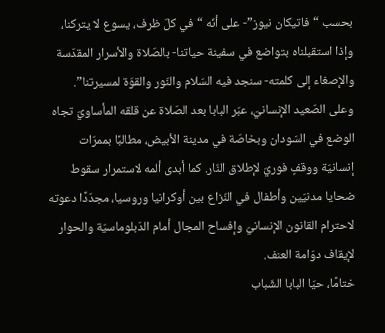بحسب “فاتيكان نيوز”- على أنّه “في كلّ ظرف، يسوع لا يتركنا، وإذا استقبلناه بتواضع في سفينة حياتنا- بالصّلاة والأسرار المقدّسة والإصغاء إلى كلمته- سنجد فيه السّلام والنّور والقوّة لمسيرتنا”.
وعلى الصّعيد الإنسانيّ، عبّر البابا بعد الصّلاة عن قلقه المأساويّ تجاه الوضع في السّودان وبخاصّة في مدينة الأبيض، مطالبًا بممرّات إنسانيّة ووقفٍ فوريّ لإطلاق النّار. كما أبدى ألمه لاستمرار سقوط ضحايا مدنيّين وأطفال في النّزاع بين أوكرانيا وروسيا، مجدّدًا دعوته لاحترام القانون الإنسانيّ وإفساح المجال أمام الدّبلوماسيّة والحوار لإيقاف دوّامة العنف.
ختامًا، حيّا البابا الشّباب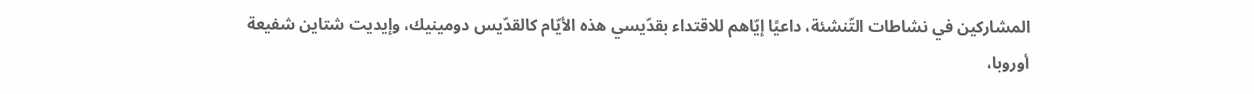المشاركين في نشاطات التّنشئة، داعيًا إيّاهم للاقتداء بقدّيسي هذه الأيّام كالقدّيس دومينيك، وإيديت شتاين شفيعة أوروبا،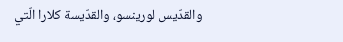والقدّيس لورينسو، والقدّيسة كلارا الّتي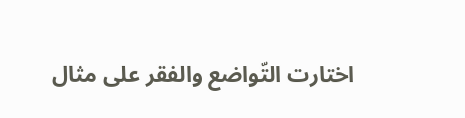اختارت التّواضع والفقر على مثال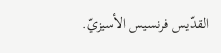القدّيس فرنسيس الأسيزيّ.